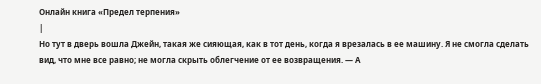Онлайн книга «Предел терпения»
|
Но тут в дверь вошла Джейн, такая же сияющая, как в тот день, когда я врезалась в ее машину. Я не смогла сделать вид, что мне все равно; не могла скрыть облегчение от ее возвращения. — А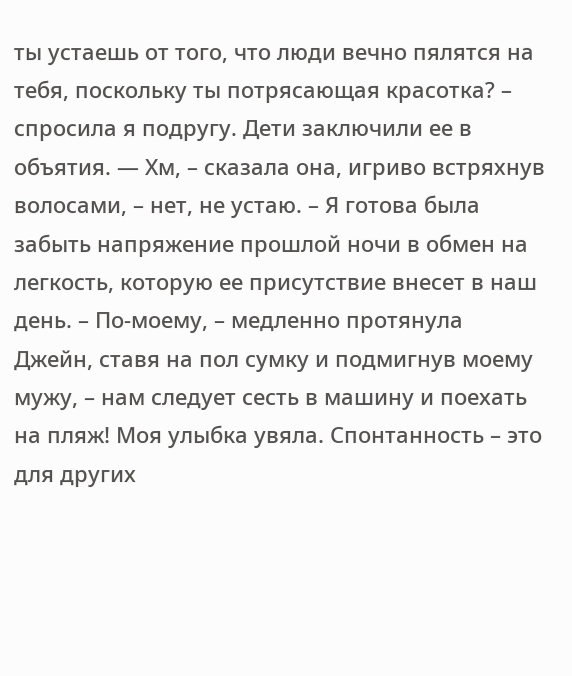ты устаешь от того, что люди вечно пялятся на тебя, поскольку ты потрясающая красотка? – спросила я подругу. Дети заключили ее в объятия. — Хм, – сказала она, игриво встряхнув волосами, – нет, не устаю. – Я готова была забыть напряжение прошлой ночи в обмен на легкость, которую ее присутствие внесет в наш день. – По-моему, – медленно протянула Джейн, ставя на пол сумку и подмигнув моему мужу, – нам следует сесть в машину и поехать на пляж! Моя улыбка увяла. Спонтанность – это для других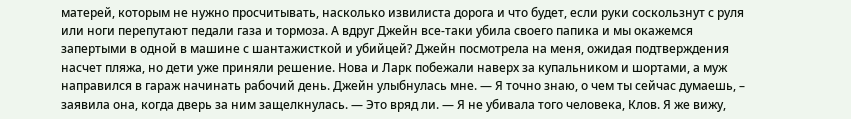матерей, которым не нужно просчитывать, насколько извилиста дорога и что будет, если руки соскользнут с руля или ноги перепутают педали газа и тормоза. А вдруг Джейн все-таки убила своего папика и мы окажемся запертыми в одной в машине с шантажисткой и убийцей? Джейн посмотрела на меня, ожидая подтверждения насчет пляжа, но дети уже приняли решение. Нова и Ларк побежали наверх за купальником и шортами, а муж направился в гараж начинать рабочий день. Джейн улыбнулась мне. — Я точно знаю, о чем ты сейчас думаешь, – заявила она, когда дверь за ним защелкнулась. — Это вряд ли. — Я не убивала того человека, Клов. Я же вижу,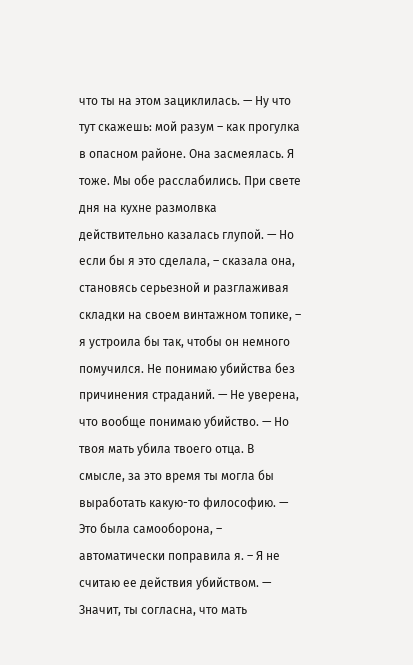что ты на этом зациклилась. — Ну что тут скажешь: мой разум – как прогулка в опасном районе. Она засмеялась. Я тоже. Мы обе расслабились. При свете дня на кухне размолвка действительно казалась глупой. — Но если бы я это сделала, – сказала она, становясь серьезной и разглаживая складки на своем винтажном топике, – я устроила бы так, чтобы он немного помучился. Не понимаю убийства без причинения страданий. — Не уверена, что вообще понимаю убийство. — Но твоя мать убила твоего отца. В смысле, за это время ты могла бы выработать какую-то философию. — Это была самооборона, – автоматически поправила я. – Я не считаю ее действия убийством. — Значит, ты согласна, что мать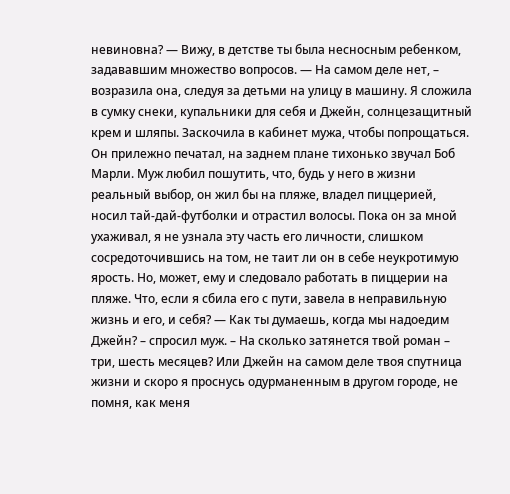невиновна? — Вижу, в детстве ты была несносным ребенком, задававшим множество вопросов. — На самом деле нет, – возразила она, следуя за детьми на улицу в машину. Я сложила в сумку снеки, купальники для себя и Джейн, солнцезащитный крем и шляпы. Заскочила в кабинет мужа, чтобы попрощаться. Он прилежно печатал, на заднем плане тихонько звучал Боб Марли. Муж любил пошутить, что, будь у него в жизни реальный выбор, он жил бы на пляже, владел пиццерией, носил тай-дай-футболки и отрастил волосы. Пока он за мной ухаживал, я не узнала эту часть его личности, слишком сосредоточившись на том, не таит ли он в себе неукротимую ярость. Но, может, ему и следовало работать в пиццерии на пляже. Что, если я сбила его с пути, завела в неправильную жизнь и его, и себя? — Как ты думаешь, когда мы надоедим Джейн? – спросил муж. – На сколько затянется твой роман – три, шесть месяцев? Или Джейн на самом деле твоя спутница жизни и скоро я проснусь одурманенным в другом городе, не помня, как меня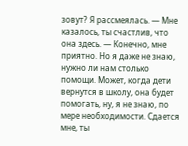зовут? Я рассмеялась. — Мне казалось, ты счастлив, что она здесь. — Конечно, мне приятно. Но я даже не знаю, нужно ли нам столько помощи. Может, когда дети вернутся в школу, она будет помогать, ну, я не знаю, по мере необходимости. Сдается мне, ты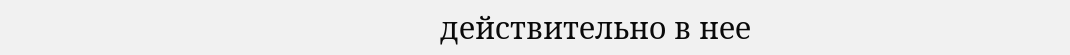действительно в нее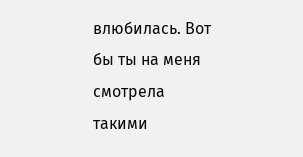влюбилась. Вот бы ты на меня смотрела такими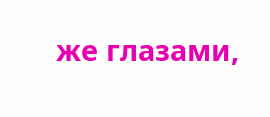же глазами,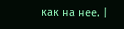как на нее. |